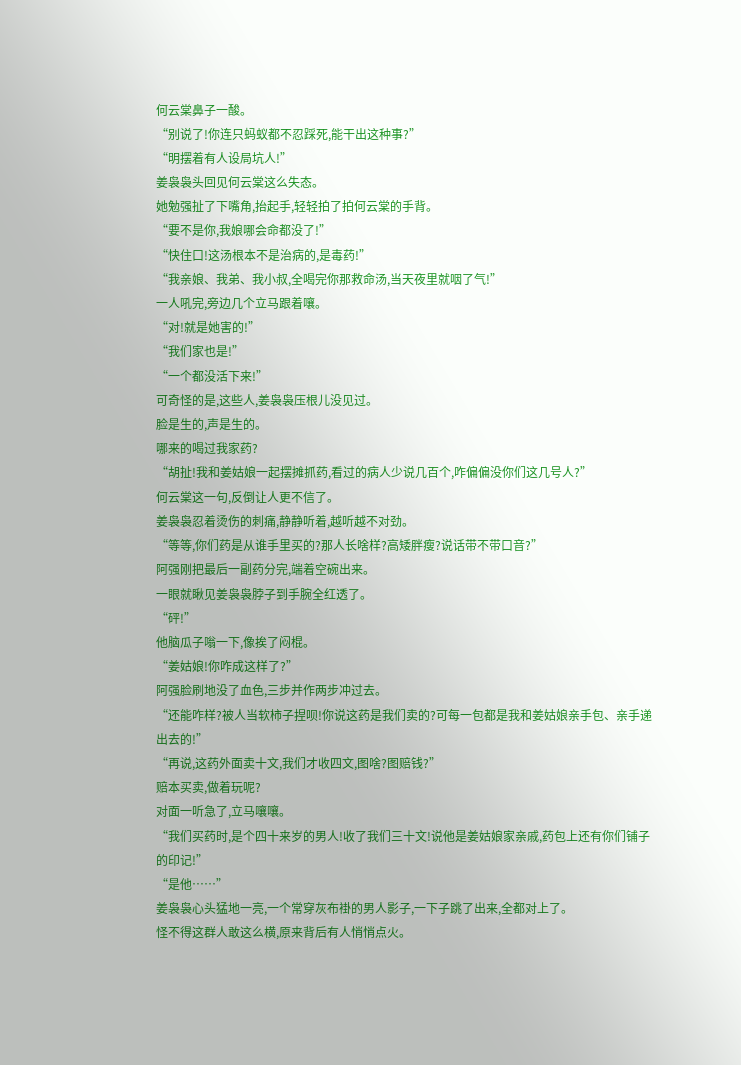何云棠鼻子一酸。
“别说了!你连只蚂蚁都不忍踩死,能干出这种事?”
“明摆着有人设局坑人!”
姜袅袅头回见何云棠这么失态。
她勉强扯了下嘴角,抬起手,轻轻拍了拍何云棠的手背。
“要不是你,我娘哪会命都没了!”
“快住口!这汤根本不是治病的,是毒药!”
“我亲娘、我弟、我小叔,全喝完你那救命汤,当天夜里就咽了气!”
一人吼完,旁边几个立马跟着嚷。
“对!就是她害的!”
“我们家也是!”
“一个都没活下来!”
可奇怪的是,这些人,姜袅袅压根儿没见过。
脸是生的,声是生的。
哪来的喝过我家药?
“胡扯!我和姜姑娘一起摆摊抓药,看过的病人少说几百个,咋偏偏没你们这几号人?”
何云棠这一句,反倒让人更不信了。
姜袅袅忍着烫伤的刺痛,静静听着,越听越不对劲。
“等等,你们药是从谁手里买的?那人长啥样?高矮胖瘦?说话带不带口音?”
阿强刚把最后一副药分完,端着空碗出来。
一眼就瞅见姜袅袅脖子到手腕全红透了。
“砰!”
他脑瓜子嗡一下,像挨了闷棍。
“姜姑娘!你咋成这样了?”
阿强脸刷地没了血色,三步并作两步冲过去。
“还能咋样?被人当软柿子捏呗!你说这药是我们卖的?可每一包都是我和姜姑娘亲手包、亲手递出去的!”
“再说,这药外面卖十文,我们才收四文,图啥?图赔钱?”
赔本买卖,做着玩呢?
对面一听急了,立马嚷嚷。
“我们买药时,是个四十来岁的男人!收了我们三十文!说他是姜姑娘家亲戚,药包上还有你们铺子的印记!”
“是他……”
姜袅袅心头猛地一亮,一个常穿灰布褂的男人影子,一下子跳了出来,全都对上了。
怪不得这群人敢这么横,原来背后有人悄悄点火。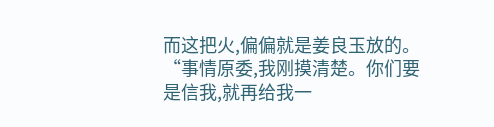而这把火,偏偏就是姜良玉放的。
“事情原委,我刚摸清楚。你们要是信我,就再给我一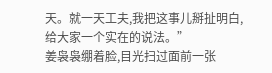天。就一天工夫,我把这事儿掰扯明白,给大家一个实在的说法。”
姜袅袅绷着脸,目光扫过面前一张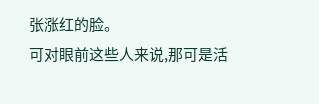张涨红的脸。
可对眼前这些人来说,那可是活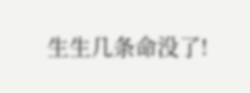生生几条命没了!